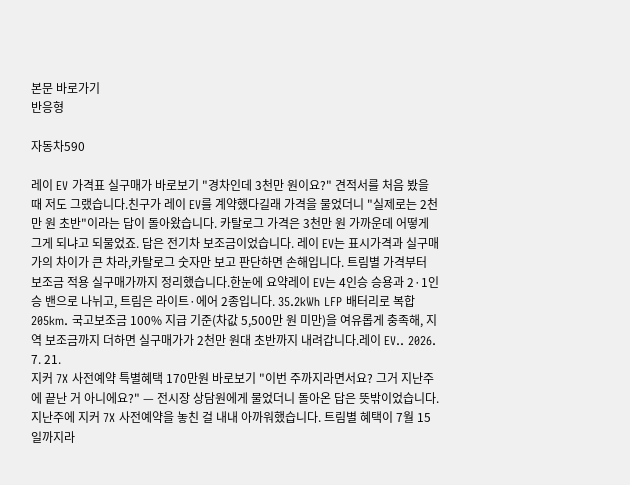본문 바로가기
반응형

자동차590

레이 EV 가격표 실구매가 바로보기 "경차인데 3천만 원이요?" 견적서를 처음 봤을 때 저도 그랬습니다.친구가 레이 EV를 계약했다길래 가격을 물었더니 "실제로는 2천만 원 초반"이라는 답이 돌아왔습니다. 카탈로그 가격은 3천만 원 가까운데 어떻게 그게 되냐고 되물었죠. 답은 전기차 보조금이었습니다. 레이 EV는 표시가격과 실구매가의 차이가 큰 차라,카탈로그 숫자만 보고 판단하면 손해입니다. 트림별 가격부터 보조금 적용 실구매가까지 정리했습니다.한눈에 요약레이 EV는 4인승 승용과 2·1인승 밴으로 나뉘고, 트림은 라이트·에어 2종입니다. 35.2kWh LFP 배터리로 복합 205km. 국고보조금 100% 지급 기준(차값 5,500만 원 미만)을 여유롭게 충족해, 지역 보조금까지 더하면 실구매가가 2천만 원대 초반까지 내려갑니다.레이 EV.. 2026. 7. 21.
지커 7X 사전예약 특별혜택 170만원 바로보기 "이번 주까지라면서요? 그거 지난주에 끝난 거 아니에요?" — 전시장 상담원에게 물었더니 돌아온 답은 뜻밖이었습니다.지난주에 지커 7X 사전예약을 놓친 걸 내내 아까워했습니다. 트림별 혜택이 7월 15일까지라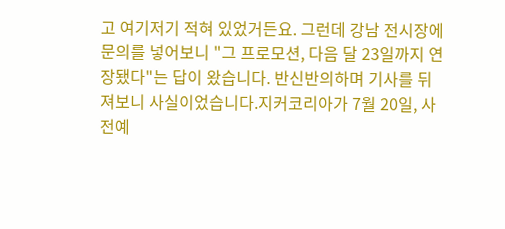고 여기저기 적혀 있었거든요. 그런데 강남 전시장에 문의를 넣어보니 "그 프로모션, 다음 달 23일까지 연장됐다"는 답이 왔습니다. 반신반의하며 기사를 뒤져보니 사실이었습니다.지커코리아가 7월 20일, 사전예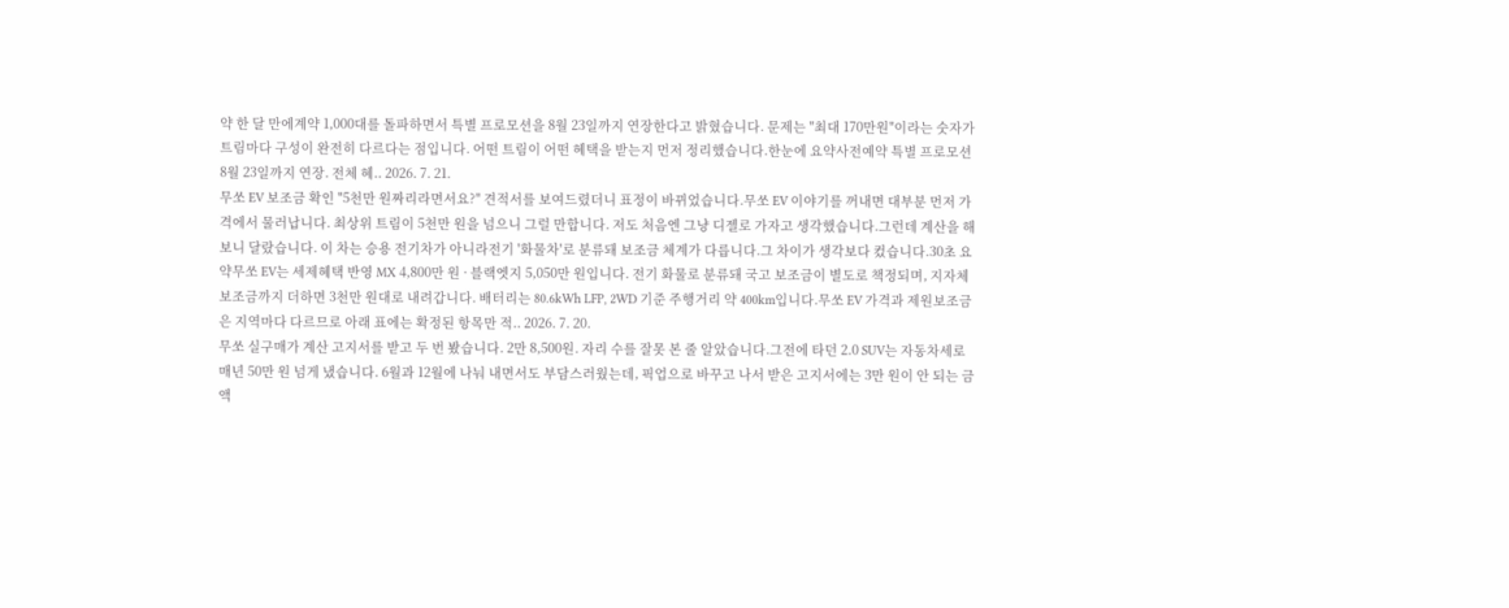약 한 달 만에계약 1,000대를 돌파하면서 특별 프로모션을 8월 23일까지 연장한다고 밝혔습니다. 문제는 "최대 170만원"이라는 숫자가 트림마다 구성이 완전히 다르다는 점입니다. 어떤 트림이 어떤 혜택을 받는지 먼저 정리했습니다.한눈에 요약사전예약 특별 프로모션 8월 23일까지 연장. 전체 혜.. 2026. 7. 21.
무쏘 EV 보조금 확인 "5천만 원짜리라면서요?" 견적서를 보여드렸더니 표정이 바뀌었습니다.무쏘 EV 이야기를 꺼내면 대부분 먼저 가격에서 물러납니다. 최상위 트림이 5천만 원을 넘으니 그럴 만합니다. 저도 처음엔 그냥 디젤로 가자고 생각했습니다.그런데 계산을 해보니 달랐습니다. 이 차는 승용 전기차가 아니라전기 '화물차'로 분류돼 보조금 체계가 다릅니다.그 차이가 생각보다 컸습니다.30초 요약무쏘 EV는 세제혜택 반영 MX 4,800만 원 · 블랙엣지 5,050만 원입니다. 전기 화물로 분류돼 국고 보조금이 별도로 책정되며, 지자체 보조금까지 더하면 3천만 원대로 내려갑니다. 배터리는 80.6kWh LFP, 2WD 기준 주행거리 약 400km입니다.무쏘 EV 가격과 제원보조금은 지역마다 다르므로 아래 표에는 확정된 항목만 적.. 2026. 7. 20.
무쏘 실구매가 계산 고지서를 받고 두 번 봤습니다. 2만 8,500원. 자리 수를 잘못 본 줄 알았습니다.그전에 타던 2.0 SUV는 자동차세로 매년 50만 원 넘게 냈습니다. 6월과 12월에 나눠 내면서도 부담스러웠는데, 픽업으로 바꾸고 나서 받은 고지서에는 3만 원이 안 되는 금액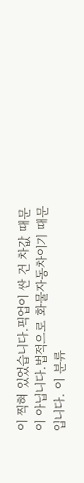이 찍혀 있었습니다.픽업이 싼 건 차값 때문이 아닙니다.법적으로 화물자동차이기 때문입니다. 이 분류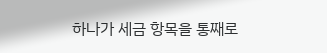하나가 세금 항목을 통째로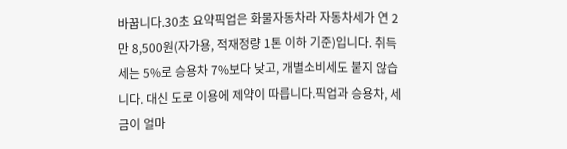바꿉니다.30초 요약픽업은 화물자동차라 자동차세가 연 2만 8,500원(자가용, 적재정량 1톤 이하 기준)입니다. 취득세는 5%로 승용차 7%보다 낮고, 개별소비세도 붙지 않습니다. 대신 도로 이용에 제약이 따릅니다.픽업과 승용차, 세금이 얼마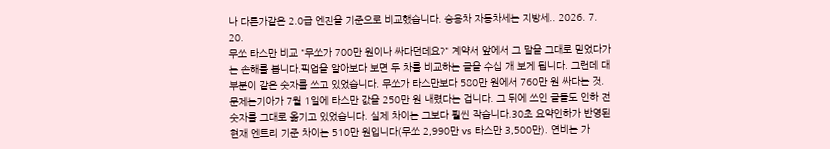나 다른가같은 2.0급 엔진을 기준으로 비교했습니다. 승용차 자동차세는 지방세.. 2026. 7. 20.
무쏘 타스만 비교 "무쏘가 700만 원이나 싸다던데요?" 계약서 앞에서 그 말을 그대로 믿었다가는 손해를 봅니다.픽업을 알아보다 보면 두 차를 비교하는 글을 수십 개 보게 됩니다. 그런데 대부분이 같은 숫자를 쓰고 있었습니다. 무쏘가 타스만보다 580만 원에서 760만 원 싸다는 것.문제는기아가 7월 1일에 타스만 값을 250만 원 내렸다는 겁니다. 그 뒤에 쓰인 글들도 인하 전 숫자를 그대로 옮기고 있었습니다. 실제 차이는 그보다 훨씬 작습니다.30초 요약인하가 반영된 현재 엔트리 기준 차이는 510만 원입니다(무쏘 2,990만 vs 타스만 3,500만). 연비는 가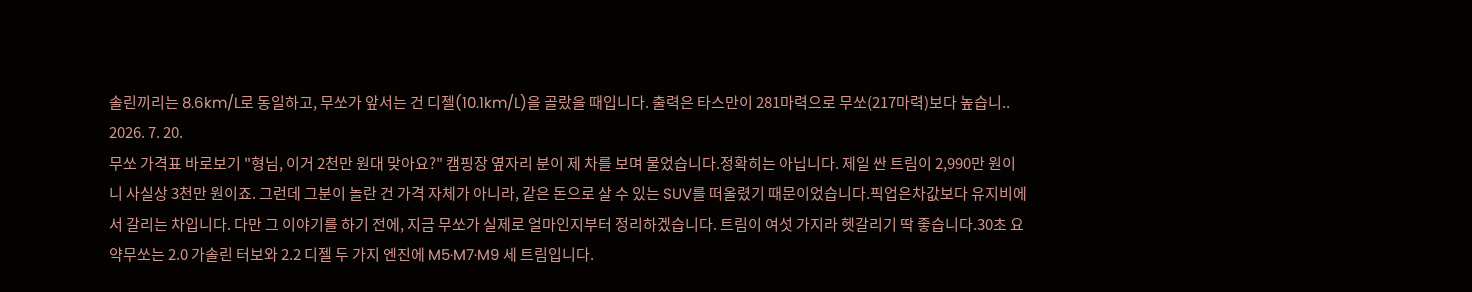솔린끼리는 8.6km/L로 동일하고, 무쏘가 앞서는 건 디젤(10.1km/L)을 골랐을 때입니다. 출력은 타스만이 281마력으로 무쏘(217마력)보다 높습니.. 2026. 7. 20.
무쏘 가격표 바로보기 "형님, 이거 2천만 원대 맞아요?" 캠핑장 옆자리 분이 제 차를 보며 물었습니다.정확히는 아닙니다. 제일 싼 트림이 2,990만 원이니 사실상 3천만 원이죠. 그런데 그분이 놀란 건 가격 자체가 아니라, 같은 돈으로 살 수 있는 SUV를 떠올렸기 때문이었습니다.픽업은차값보다 유지비에서 갈리는 차입니다. 다만 그 이야기를 하기 전에, 지금 무쏘가 실제로 얼마인지부터 정리하겠습니다. 트림이 여섯 가지라 헷갈리기 딱 좋습니다.30초 요약무쏘는 2.0 가솔린 터보와 2.2 디젤 두 가지 엔진에 M5·M7·M9 세 트림입니다.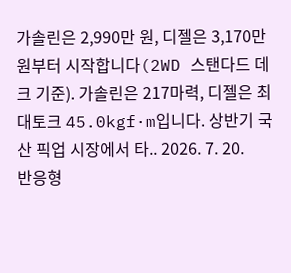가솔린은 2,990만 원, 디젤은 3,170만 원부터 시작합니다(2WD 스탠다드 데크 기준). 가솔린은 217마력, 디젤은 최대토크 45.0kgf·m입니다. 상반기 국산 픽업 시장에서 타.. 2026. 7. 20.
반응형